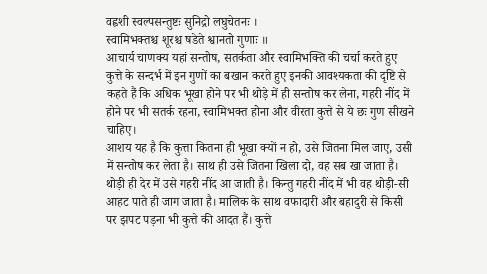वह्वशी स्वल्पसन्तुष्टः सुनिद्रो लघुचेतनः ।
स्वामिभक्तश्च शूरश्च षडेते श्वानतो गुणाः ॥
आचार्य चाणक्य यहां सन्तोष, सतर्कता और स्वामिभक्ति की चर्चा करते हुए कुत्ते के सन्दर्भ में इन गुणों का बखान करते हुए इनकी आवश्यकता की दृष्टि से कहते हैं कि अधिक भूखा होने पर भी थोड़े में ही सन्तोष कर लेना, गहरी नींद में होने पर भी सतर्क रहना, स्वामिभक्त होना और वीरता कुत्ते से ये छः गुण सीखने चाहिए।
आशय यह है कि कुत्ता कितना ही भूखा क्यों न हो, उसे जितना मिल जाए, उसी में सन्तोष कर लेता है। साथ ही उसे जितना खिला दो, वह सब खा जाता है। थोड़ी ही देर में उसे गहरी नींद आ जाती है। किन्तु गहरी नींद में भी वह थोड़ी-सी आहट पाते ही जाग जाता है। मालिक के साथ वफादारी और बहादुरी से किसी पर झपट पड़ना भी कुत्ते की आदत हैं। कुत्ते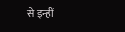से इन्हीं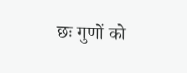छः गुणों को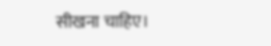सीखना चाहिए।